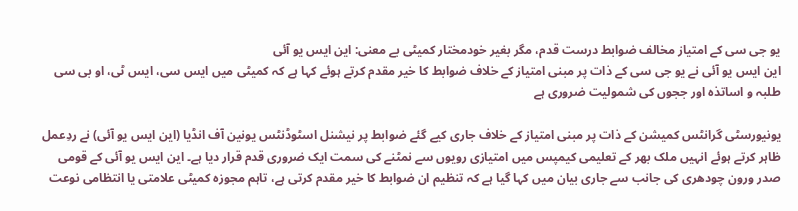یو جی سی کے امتیاز مخالف ضوابط درست قدم، مگر بغیر خودمختار کمیٹی بے معنی: این ایس یو آئی
این ایس یو آئی نے یو جی سی کے ذات پر مبنی امتیاز کے خلاف ضوابط کا خیر مقدم کرتے ہوئے کہا ہے کہ کمیٹی میں ایس سی، ایس ٹی، او بی سی طلبہ و اساتذہ اور ججوں کی شمولیت ضروری ہے

یونیورسٹی گرانٹس کمیشن کے ذات پر مبنی امتیاز کے خلاف جاری کیے گئے ضوابط پر نیشنل اسٹوڈنٹس یونین آف انڈیا (این ایس یو آئی) نے ردِعمل ظاہر کرتے ہوئے انہیں ملک بھر کے تعلیمی کیمپس میں امتیازی رویوں سے نمٹنے کی سمت ایک ضروری قدم قرار دیا ہے۔ این ایس یو آئی کے قومی صدر ورون چودھری کی جانب سے جاری بیان میں کہا گیا ہے کہ تنظیم ان ضوابط کا خیر مقدم کرتی ہے، تاہم مجوزہ کمیٹی علامتی یا انتظامی نوعت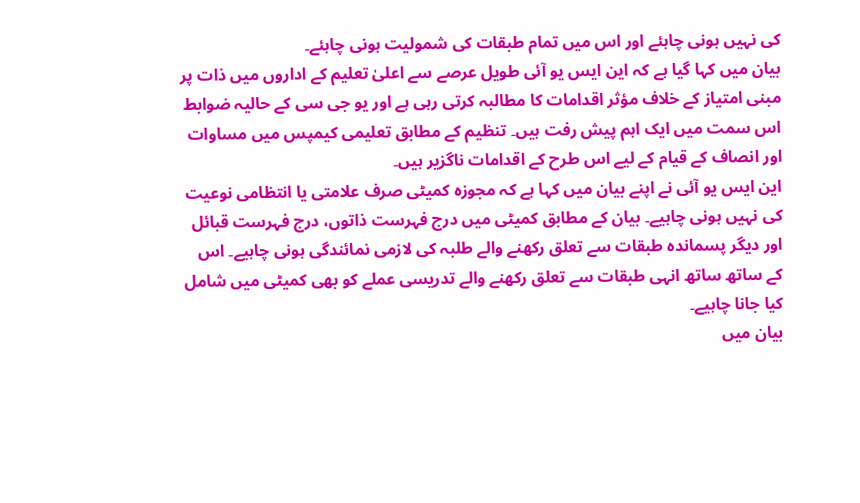کی نہیں ہونی چاہئے اور اس میں تمام طبقات کی شمولیت ہونی چاہئے۔
بیان میں کہا گیا ہے کہ این ایس یو آئی طویل عرصے سے اعلیٰ تعلیم کے اداروں میں ذات پر مبنی امتیاز کے خلاف مؤثر اقدامات کا مطالبہ کرتی رہی ہے اور یو جی سی کے حالیہ ضوابط اس سمت میں ایک اہم پیش رفت ہیں۔ تنظیم کے مطابق تعلیمی کیمپس میں مساوات اور انصاف کے قیام کے لیے اس طرح کے اقدامات ناگزیر ہیں۔
این ایس یو آئی نے اپنے بیان میں کہا ہے کہ مجوزہ کمیٹی صرف علامتی یا انتظامی نوعیت کی نہیں ہونی چاہیے۔ بیان کے مطابق کمیٹی میں درج فہرست ذاتوں، درج فہرست قبائل اور دیگر پسماندہ طبقات سے تعلق رکھنے والے طلبہ کی لازمی نمائندگی ہونی چاہیے۔ اس کے ساتھ ساتھ انہی طبقات سے تعلق رکھنے والے تدریسی عملے کو بھی کمیٹی میں شامل کیا جانا چاہیے۔
بیان میں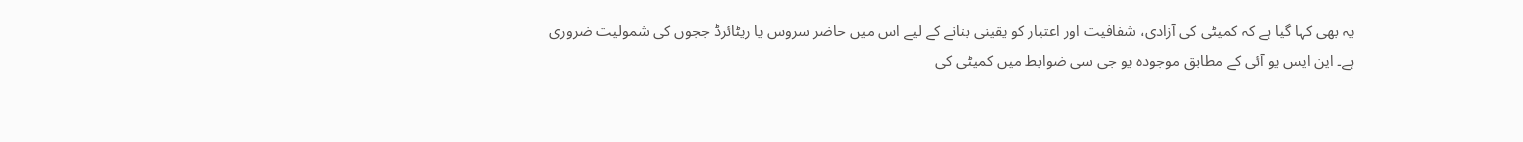یہ بھی کہا گیا ہے کہ کمیٹی کی آزادی، شفافیت اور اعتبار کو یقینی بنانے کے لیے اس میں حاضر سروس یا ریٹائرڈ ججوں کی شمولیت ضروری ہے۔ این ایس یو آئی کے مطابق موجودہ یو جی سی ضوابط میں کمیٹی کی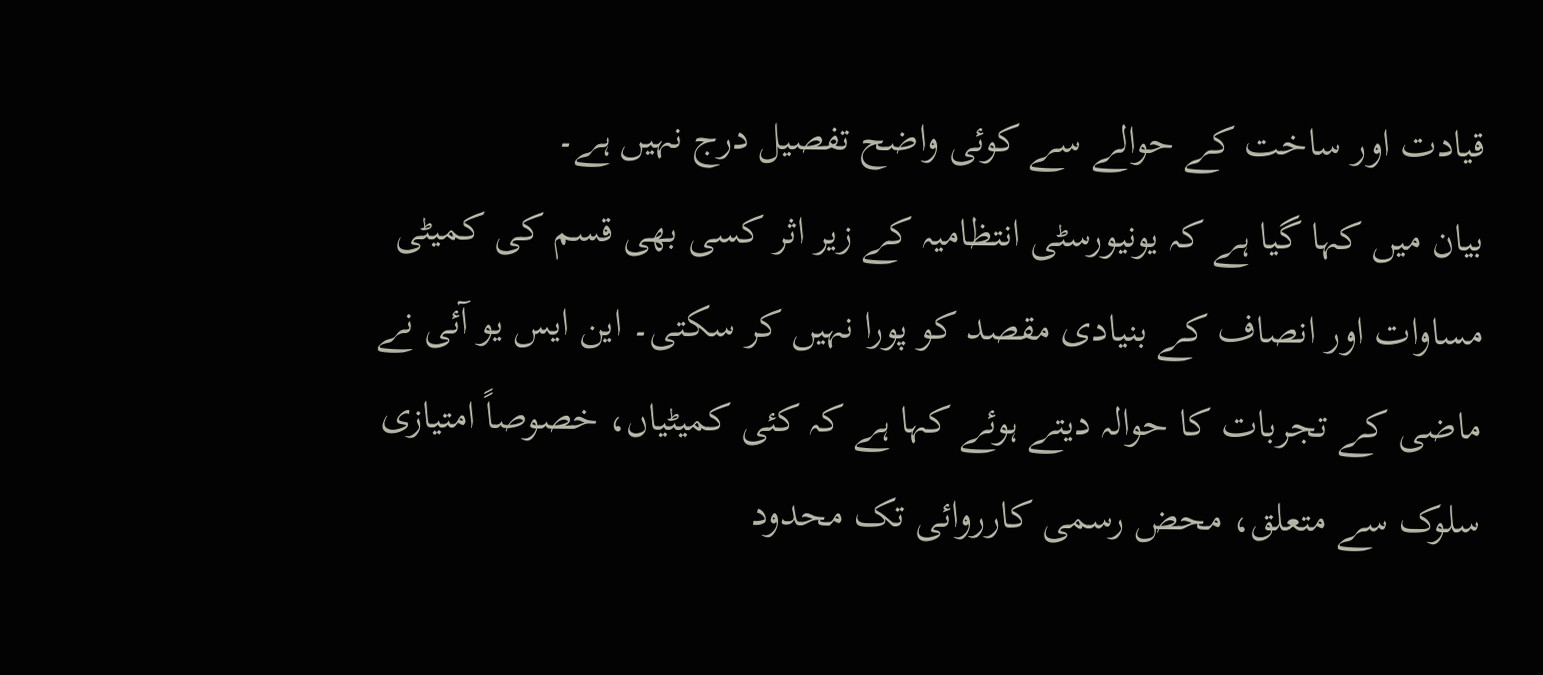قیادت اور ساخت کے حوالے سے کوئی واضح تفصیل درج نہیں ہے۔
بیان میں کہا گیا ہے کہ یونیورسٹی انتظامیہ کے زیر اثر کسی بھی قسم کی کمیٹی مساوات اور انصاف کے بنیادی مقصد کو پورا نہیں کر سکتی۔ این ایس یو آئی نے ماضی کے تجربات کا حوالہ دیتے ہوئے کہا ہے کہ کئی کمیٹیاں، خصوصاً امتیازی سلوک سے متعلق، محض رسمی کارروائی تک محدود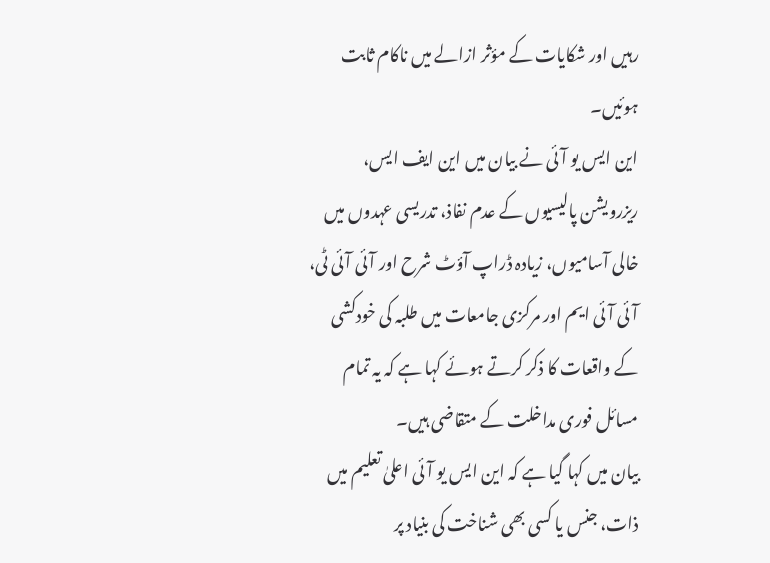رہیں اور شکایات کے مؤثر ازالے میں ناکام ثابت ہوئیں۔
این ایس یو آئی نے بیان میں این ایف ایس، ریزرویشن پالیسیوں کے عدم نفاذ، تدریسی عہدوں میں خالی آسامیوں، زیادہ ڈراپ آؤٹ شرح اور آئی آئی ٹی، آئی آئی ایم اور مرکزی جامعات میں طلبہ کی خودکشی کے واقعات کا ذکر کرتے ہوئے کہا ہے کہ یہ تمام مسائل فوری مداخلت کے متقاضی ہیں۔
بیان میں کہا گیا ہے کہ این ایس یو آئی اعلیٰ تعلیم میں ذات، جنس یا کسی بھی شناخت کی بنیاد پر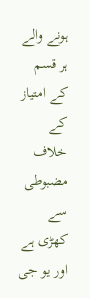ہونے والے ہر قسم کے امتیاز کے خلاف مضبوطی سے کھڑی ہے اور یو جی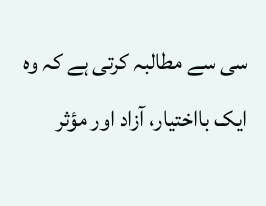سی سے مطالبہ کرتی ہے کہ وہ ایک بااختیار، آزاد اور مؤثر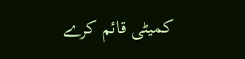کمیٹی قائم کرے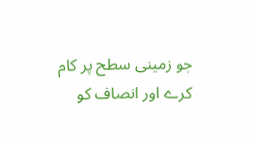جو زمینی سطح پر کام کرے اور انصاف کو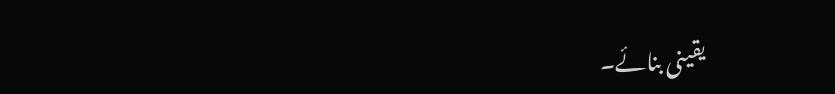یقینی بنائے۔